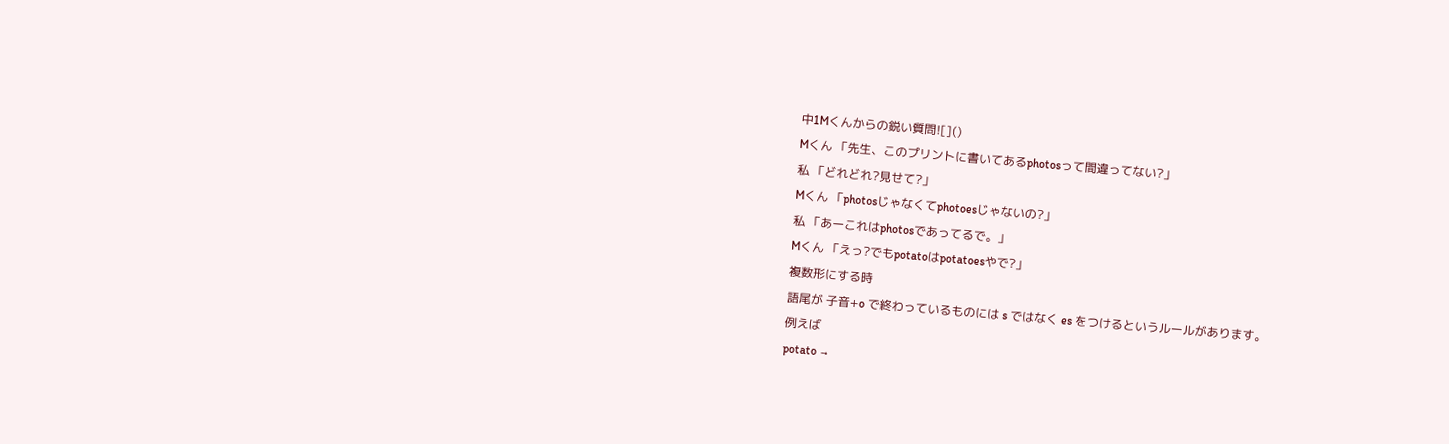中1Mくんからの鋭い質問![]()
Mくん 「先生、このプリントに書いてあるphotosって間違ってない?」
私 「どれどれ?見せて?」
Mくん 「photosじゃなくてphotoesじゃないの?」
私 「あーこれはphotosであってるで。」
Mくん 「えっ?でもpotatoはpotatoesやで?」
複数形にする時
語尾が 子音+o で終わっているものには s ではなく es をつけるというルールがあります。
例えば
potato →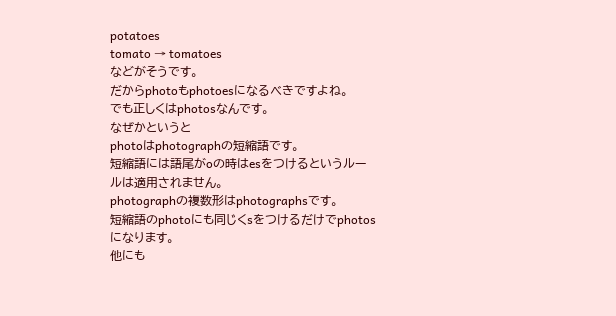potatoes
tomato → tomatoes
などがそうです。
だからphotoもphotoesになるべきですよね。
でも正しくはphotosなんです。
なぜかというと
photoはphotographの短縮語です。
短縮語には語尾がoの時はesをつけるというルールは適用されません。
photographの複数形はphotographsです。
短縮語のphotoにも同じくsをつけるだけでphotosになります。
他にも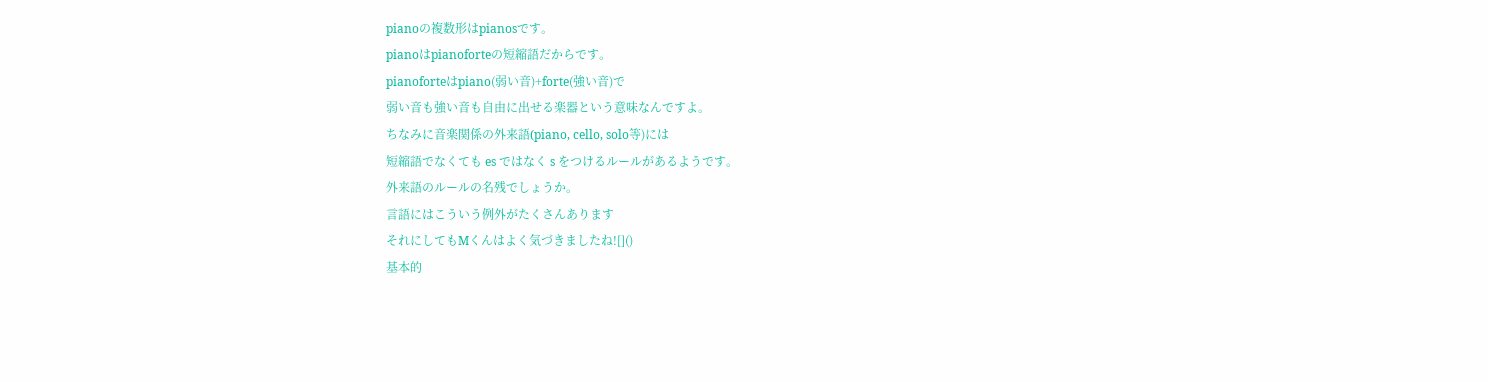pianoの複数形はpianosです。
pianoはpianoforteの短縮語だからです。
pianoforteはpiano(弱い音)+forte(強い音)で
弱い音も強い音も自由に出せる楽器という意味なんですよ。
ちなみに音楽関係の外来語(piano, cello, solo等)には
短縮語でなくても es ではなく s をつけるルールがあるようです。
外来語のルールの名残でしょうか。
言語にはこういう例外がたくさんあります
それにしてもMくんはよく気づきましたね![]()
基本的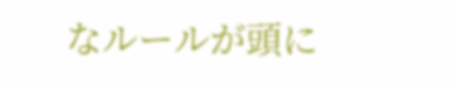なルールが頭に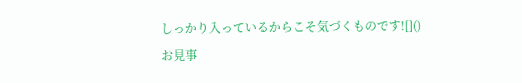しっかり入っているからこそ気づくものです![]()
お見事